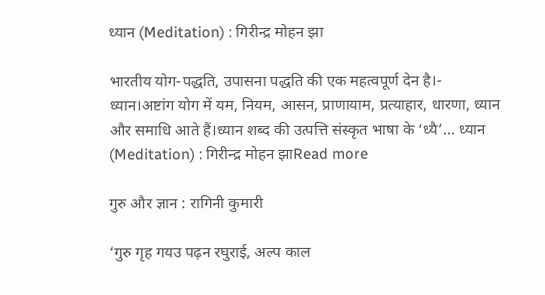ध्यान (Meditation) : गिरीन्द्र मोहन झा

भारतीय योग-पद्धति, उपासना पद्धति की एक महत्वपूर्ण देन है।- ध्यान।अष्टांग योग में यम, नियम, आसन, प्राणायाम, प्रत्याहार, धारणा, ध्यान और समाधि आते हैं।ध्यान शब्द की उत्पत्ति संस्कृत भाषा के ‘ध्यै’… ध्यान (Meditation) : गिरीन्द्र मोहन झाRead more

गुरु और ज्ञान : रागिनी कुमारी

‘गुरु गृह गयउ पढ़न रघुराई, अल्प काल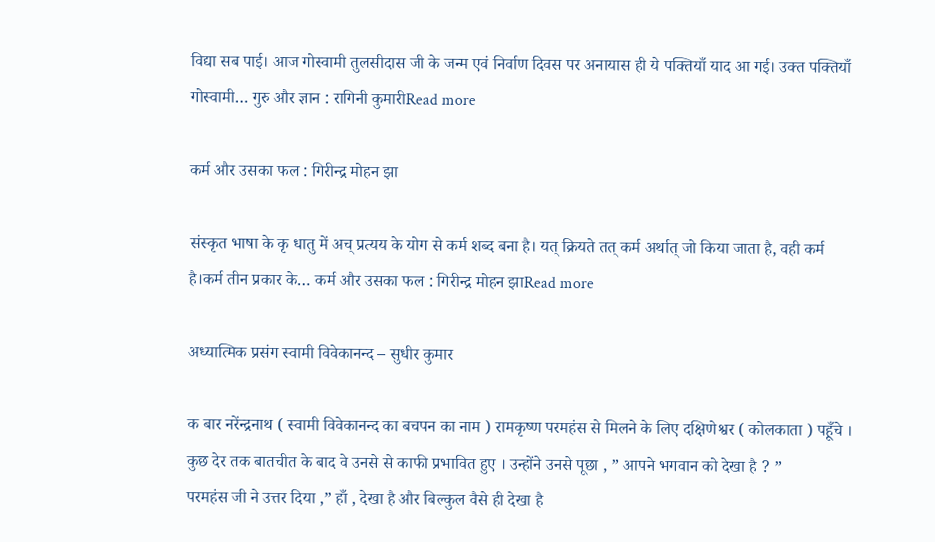विद्या सब पाई। आज गोस्वामी तुलसीदास जी के जन्म एवं निर्वाण दिवस पर अनायास ही ये पक्तियाँ याद आ गई। उक्त पक्तियाँ गोस्वामी… गुरु और ज्ञान : रागिनी कुमारीRead more

कर्म और उसका फल : गिरीन्द्र मोहन झा

संस्कृत भाषा के कृ धातु में अच् प्रत्यय के योग से कर्म शब्द बना है। यत् क्रियते तत् कर्म अर्थात् जो किया जाता है, वही कर्म है।कर्म तीन प्रकार के… कर्म और उसका फल : गिरीन्द्र मोहन झाRead more

अध्यात्मिक प्रसंग स्वामी विवेकानन्द – सुधीर कुमार

क बार नरेंन्द्रनाथ ( स्वामी विवेकानन्द का बचपन का नाम ) रामकृष्ण परमहंस से मिलने के लिए दक्षिणेश्वर ( कोलकाता ) पहूँचे । कुछ देर तक बातचीत के बाद वे उनसे से काफी प्रभावित हुए । उन्होंने उनसे पूछा , ” आपने भगवान को देखा है ? ”
परमहंस जी ने उत्तर दिया ,” हाँ , देखा है और बिल्कुल वैसे ही देखा है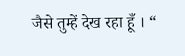जैसे तुम्हें देख रहा हूँ । “